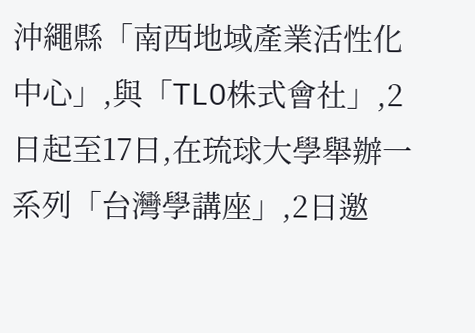沖繩縣「南西地域產業活性化中心」,與「TLO株式會社」,2日起至17日,在琉球大學舉辦一系列「台灣學講座」,2日邀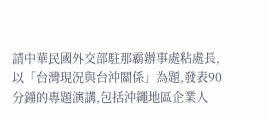請中華民國外交部駐那霸辦事處粘處長,以「台灣現況與台沖關係」為題,發表90分鐘的專題演講,包括沖繩地區企業人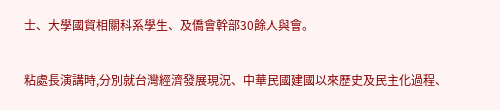士、大學國貿相關科系學生、及僑會幹部30餘人與會。

粘處長演講時,分別就台灣經濟發展現況、中華民國建國以來歷史及民主化過程、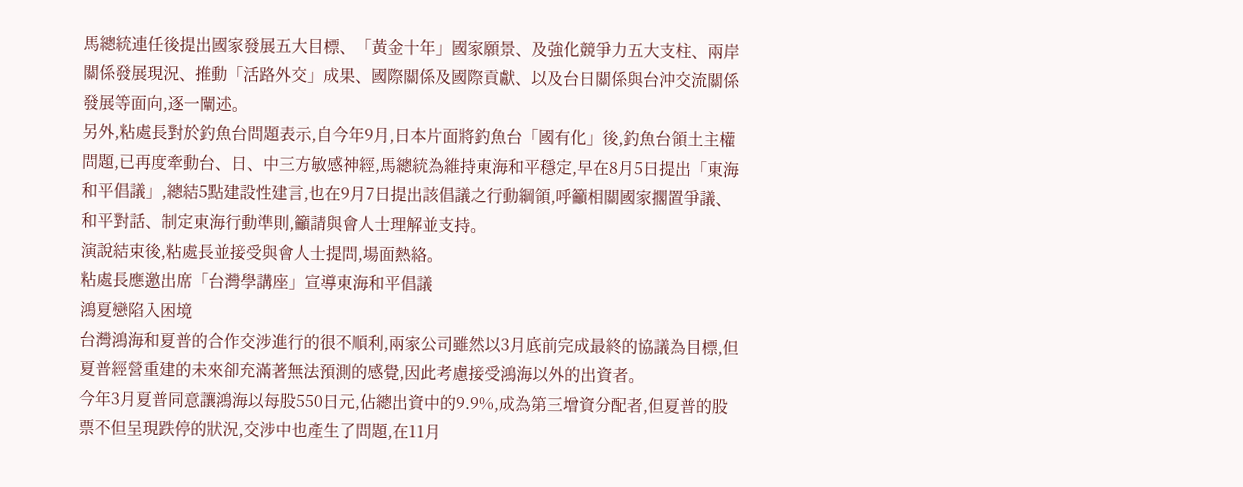馬總統連任後提出國家發展五大目標、「黃金十年」國家願景、及強化競爭力五大支柱、兩岸關係發展現況、推動「活路外交」成果、國際關係及國際貢獻、以及台日關係與台沖交流關係發展等面向,逐一闡述。
另外,粘處長對於釣魚台問題表示,自今年9月,日本片面將釣魚台「國有化」後,釣魚台領土主權問題,已再度牽動台、日、中三方敏感神經,馬總統為維持東海和平穩定,早在8月5日提出「東海和平倡議」,總結5點建設性建言,也在9月7日提出該倡議之行動綱領,呼籲相關國家擱置爭議、和平對話、制定東海行動準則,籲請與會人士理解並支持。
演說結束後,粘處長並接受與會人士提問,場面熱絡。
粘處長應邀出席「台灣學講座」宣導東海和平倡議
鴻夏戀陷入困境
台灣鴻海和夏普的合作交涉進行的很不順利,兩家公司雖然以3月底前完成最終的協議為目標,但夏普經營重建的未來卻充滿著無法預測的感覺,因此考慮接受鴻海以外的出資者。
今年3月夏普同意讓鴻海以每股550日元,佔總出資中的9.9%,成為第三增資分配者,但夏普的股票不但呈現跌停的狀況,交涉中也產生了問題,在11月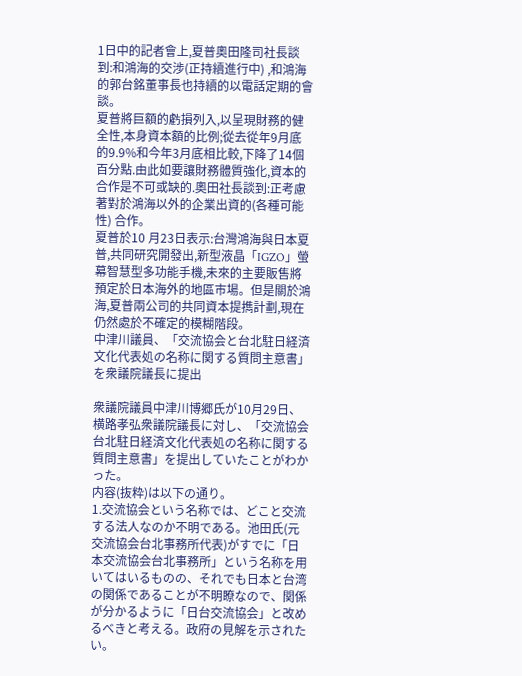1日中的記者會上,夏普奧田隆司社長談到:和鴻海的交涉(正持續進行中) ,和鴻海的郭台銘董事長也持續的以電話定期的會談。
夏普將巨額的虧損列入,以呈現財務的健全性,本身資本額的比例;從去從年9月底的9.9%和今年3月底相比較,下降了14個百分點.由此如要讓財務體質強化,資本的合作是不可或缺的.奧田社長談到:正考慮著對於鴻海以外的企業出資的(各種可能性) 合作。
夏普於10 月23日表示:台灣鴻海與日本夏普,共同研究開發出,新型液晶「IGZO」螢幕智慧型多功能手機,未來的主要販售將預定於日本海外的地區市場。但是關於鴻海,夏普兩公司的共同資本提擕計劃,現在仍然處於不確定的模糊階段。
中津川議員、「交流協会と台北駐日経済文化代表処の名称に関する質問主意書」を衆議院議長に提出

衆議院議員中津川博郷氏が10月29日、横路孝弘衆議院議長に対し、「交流協会台北駐日経済文化代表処の名称に関する質問主意書」を提出していたことがわかった。
内容(抜粋)は以下の通り。
1.交流協会という名称では、どこと交流する法人なのか不明である。池田氏(元交流協会台北事務所代表)がすでに「日本交流協会台北事務所」という名称を用いてはいるものの、それでも日本と台湾の関係であることが不明瞭なので、関係が分かるように「日台交流協会」と改めるべきと考える。政府の見解を示されたい。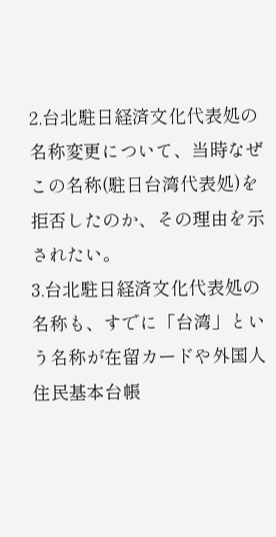2.台北駐日経済文化代表処の名称変更について、当時なぜこの名称(駐日台湾代表処)を拒否したのか、その理由を示されたい。
3.台北駐日経済文化代表処の名称も、すでに「台湾」という名称が在留カードや外国人住民基本台帳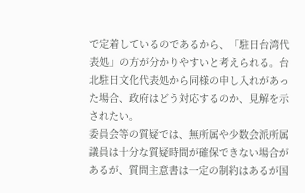で定着しているのであるから、「駐日台湾代表処」の方が分かりやすいと考えられる。台北駐日文化代表処から同様の申し入れがあった場合、政府はどう対応するのか、見解を示されたい。
委員会等の質疑では、無所属や少数会派所属議員は十分な質疑時間が確保できない場合があるが、質問主意書は一定の制約はあるが国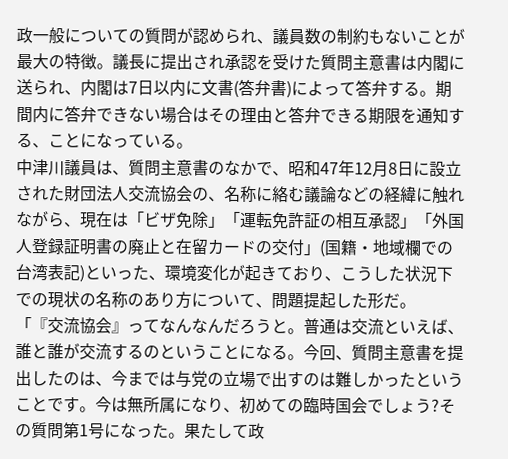政一般についての質問が認められ、議員数の制約もないことが最大の特徴。議長に提出され承認を受けた質問主意書は内閣に送られ、内閣は7日以内に文書(答弁書)によって答弁する。期間内に答弁できない場合はその理由と答弁できる期限を通知する、ことになっている。
中津川議員は、質問主意書のなかで、昭和47年12月8日に設立された財団法人交流協会の、名称に絡む議論などの経緯に触れながら、現在は「ビザ免除」「運転免許証の相互承認」「外国人登録証明書の廃止と在留カードの交付」(国籍・地域欄での台湾表記)といった、環境変化が起きており、こうした状況下での現状の名称のあり方について、問題提起した形だ。
「『交流協会』ってなんなんだろうと。普通は交流といえば、誰と誰が交流するのということになる。今回、質問主意書を提出したのは、今までは与党の立場で出すのは難しかったということです。今は無所属になり、初めての臨時国会でしょう?その質問第1号になった。果たして政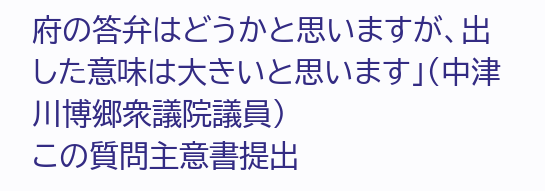府の答弁はどうかと思いますが、出した意味は大きいと思います」(中津川博郷衆議院議員)
この質問主意書提出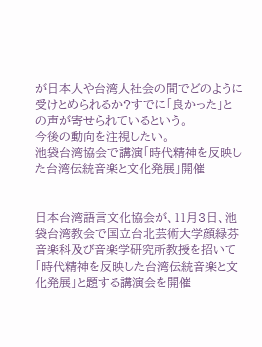が日本人や台湾人社会の間でどのように受けとめられるか?すでに「良かった」との声が寄せられているという。
今後の動向を注視したい。
池袋台湾協会で講演「時代精神を反映した台湾伝統音楽と文化発展」開催


日本台湾語言文化協会が、11月3日、池袋台湾教会で国立台北芸術大学顔緑芬音楽科及び音楽学研究所教授を招いて「時代精神を反映した台湾伝統音楽と文化発展」と題する講演会を開催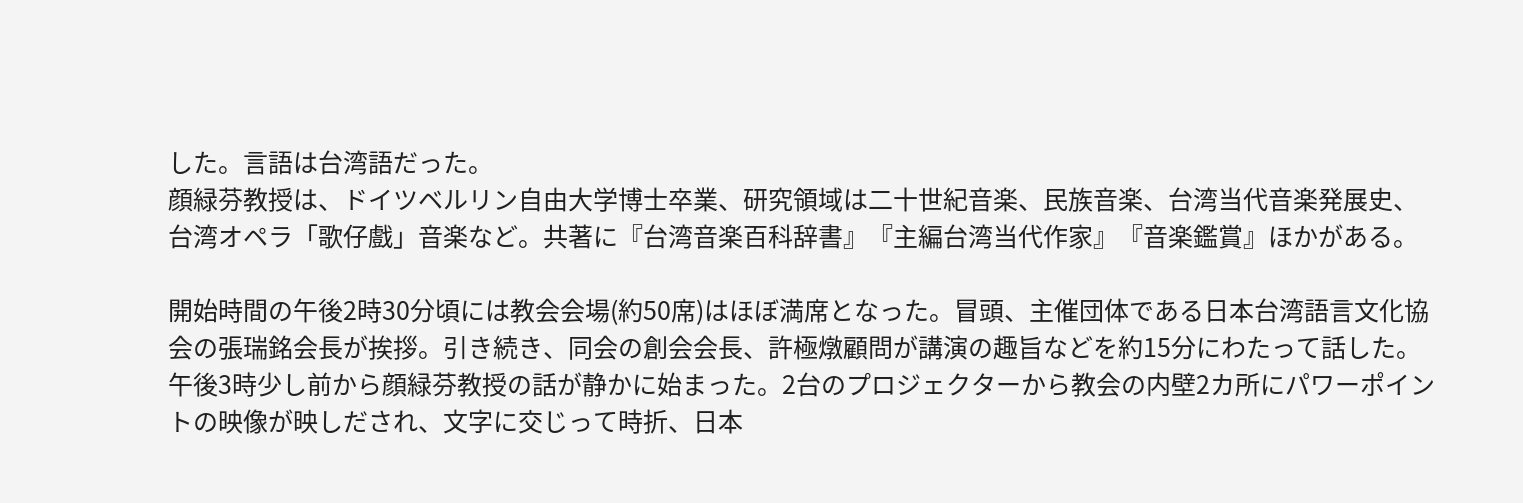した。言語は台湾語だった。
顔緑芬教授は、ドイツベルリン自由大学博士卒業、研究領域は二十世紀音楽、民族音楽、台湾当代音楽発展史、台湾オペラ「歌仔戲」音楽など。共著に『台湾音楽百科辞書』『主編台湾当代作家』『音楽鑑賞』ほかがある。

開始時間の午後2時30分頃には教会会場(約50席)はほぼ満席となった。冒頭、主催団体である日本台湾語言文化協会の張瑞銘会長が挨拶。引き続き、同会の創会会長、許極燉顧問が講演の趣旨などを約15分にわたって話した。
午後3時少し前から顔緑芬教授の話が静かに始まった。2台のプロジェクターから教会の内壁2カ所にパワーポイントの映像が映しだされ、文字に交じって時折、日本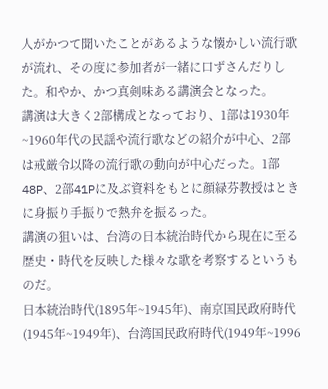人がかつて聞いたことがあるような懐かしい流行歌が流れ、その度に参加者が一緒に口ずさんだりした。和やか、かつ真剣味ある講演会となった。
講演は大きく2部構成となっており、1部は1930年~1960年代の民謡や流行歌などの紹介が中心、2部は戒厳令以降の流行歌の動向が中心だった。1部48P、2部41Pに及ぶ資料をもとに顔緑芬教授はときに身振り手振りで熱弁を振るった。
講演の狙いは、台湾の日本統治時代から現在に至る歴史・時代を反映した様々な歌を考察するというものだ。
日本統治時代(1895年~1945年)、南京国民政府時代(1945年~1949年)、台湾国民政府時代(1949年~1996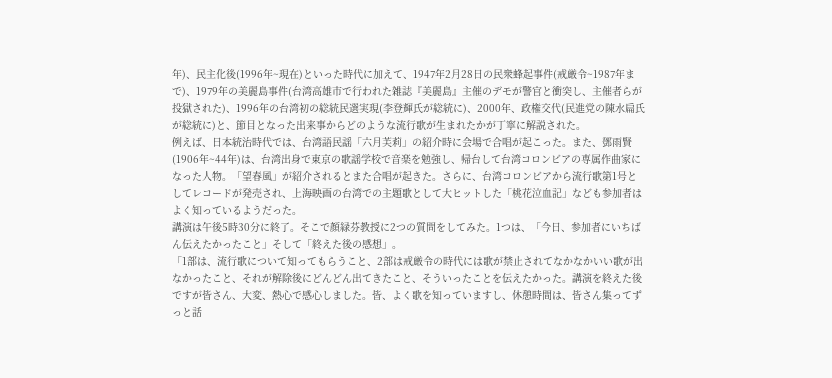年)、民主化後(1996年~現在)といった時代に加えて、1947年2月28日の民衆蜂起事件(戒厳令~1987年まで)、1979年の美麗島事件(台湾高雄市で行われた雑誌『美麗島』主催のデモが警官と衝突し、主催者らが投獄された)、1996年の台湾初の総統民選実現(李登輝氏が総統に)、2000年、政権交代(民進党の陳水扁氏が総統に)と、節目となった出来事からどのような流行歌が生まれたかが丁寧に解説された。
例えば、日本統治時代では、台湾語民謡「六月芙莉」の紹介時に会場で合唱が起こった。また、鄧雨賢(1906年~44年)は、台湾出身で東京の歌謡学校で音楽を勉強し、帰台して台湾コロンビアの専属作曲家になった人物。「望春風」が紹介されるとまた合唱が起きた。さらに、台湾コロンビアから流行歌第1号としてレコードが発売され、上海映画の台湾での主題歌として大ヒットした「桃花泣血記」なども参加者はよく知っているようだった。
講演は午後5時30分に終了。そこで顔緑芬教授に2つの質問をしてみた。1つは、「今日、参加者にいちばん伝えたかったこと」そして「終えた後の感想」。
「1部は、流行歌について知ってもらうこと、2部は戒厳令の時代には歌が禁止されてなかなかいい歌が出なかったこと、それが解除後にどんどん出てきたこと、そういったことを伝えたかった。講演を終えた後ですが皆さん、大変、熱心で感心しました。皆、よく歌を知っていますし、休憩時間は、皆さん集ってずっと話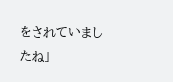をされていましたね」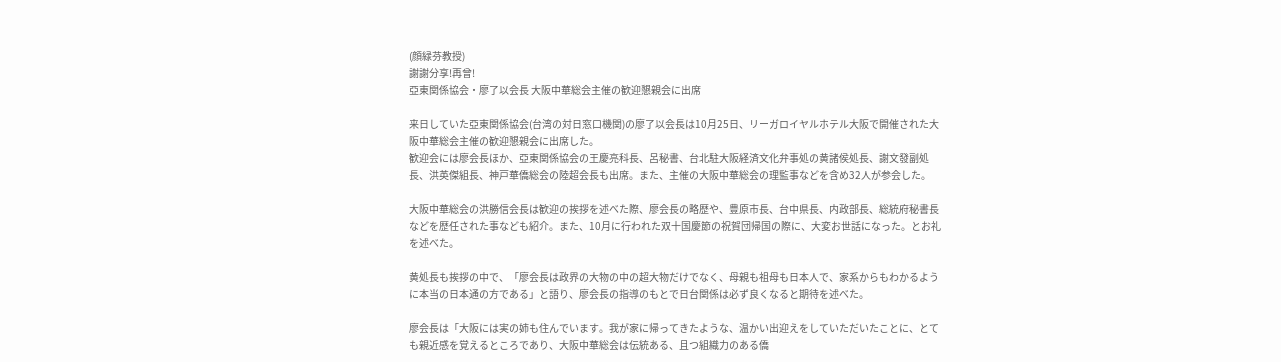(顔緑芬教授)
謝謝分享!再曾!
亞東関係協会・廖了以会長 大阪中華総会主催の歓迎懇親会に出席

来日していた亞東関係協会(台湾の対日窓口機関)の廖了以会長は10月25日、リーガロイヤルホテル大阪で開催された大阪中華総会主催の歓迎懇親会に出席した。
歓迎会には廖会長ほか、亞東関係協会の王慶亮科長、呂秘書、台北駐大阪経済文化弁事処の黄諸侯処長、謝文發副処長、洪英傑組長、神戸華僑総会の陸超会長も出席。また、主催の大阪中華総会の理監事などを含め32人が参会した。

大阪中華総会の洪勝信会長は歓迎の挨拶を述べた際、廖会長の略歴や、豊原市長、台中県長、内政部長、総統府秘書長などを歴任された事なども紹介。また、10月に行われた双十国慶節の祝賀団帰国の際に、大変お世話になった。とお礼を述べた。

黄処長も挨拶の中で、「廖会長は政界の大物の中の超大物だけでなく、母親も祖母も日本人で、家系からもわかるように本当の日本通の方である」と語り、廖会長の指導のもとで日台関係は必ず良くなると期待を述べた。

廖会長は「大阪には実の姉も住んでいます。我が家に帰ってきたような、温かい出迎えをしていただいたことに、とても親近感を覚えるところであり、大阪中華総会は伝統ある、且つ組織力のある僑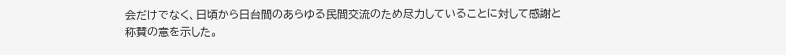会だけでなく、日頃から日台間のあらゆる民間交流のため尽力していることに対して感謝と称賛の意を示した。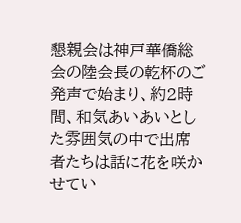懇親会は神戸華僑総会の陸会長の乾杯のご発声で始まり、約2時間、和気あいあいとした雰囲気の中で出席者たちは話に花を咲かせてい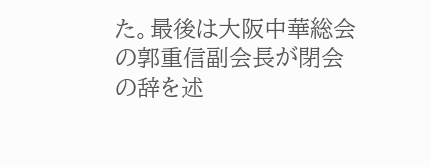た。最後は大阪中華総会の郭重信副会長が閉会の辞を述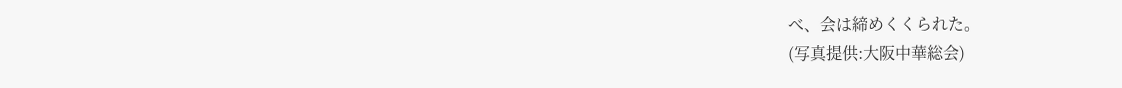べ、会は締めくくられた。
(写真提供:大阪中華総会)